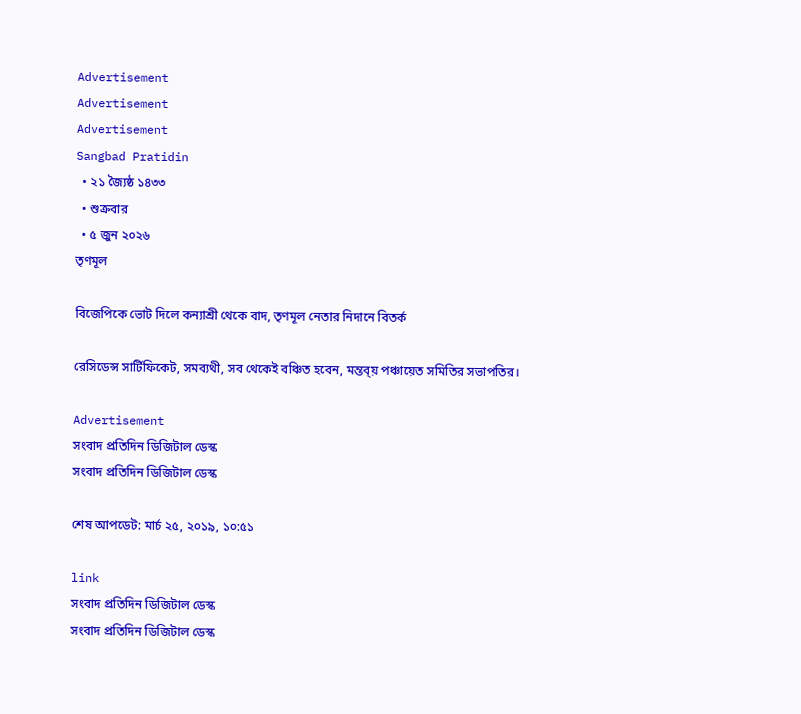Advertisement
Advertisement
Advertisement
Sangbad Pratidin
  • ২১ জ্যৈষ্ঠ ১৪৩৩
  • শুক্রবার
  • ৫ জুন ২০২৬
তৃণমূল

বিজেপিকে ভোট দিলে কন্যাশ্রী থেকে বাদ, তৃণমূল নেতার নিদানে বিতর্ক

রেসিডেন্স সার্টিফিকেট, সমব্যথী, সব থেকেই বঞ্চিত হবেন, মন্তব্য় পঞ্চায়েত সমিতির সভাপতির।

Advertisement
সংবাদ প্রতিদিন ডিজিটাল ডেস্ক
সংবাদ প্রতিদিন ডিজিটাল ডেস্ক

শেষ আপডেট: মার্চ ২৫, ২০১৯, ১০:৫১

link
সংবাদ প্রতিদিন ডিজিটাল ডেস্ক
সংবাদ প্রতিদিন ডিজিটাল ডেস্ক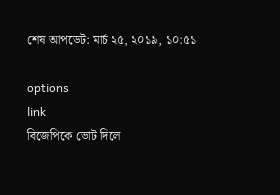শেষ আপডেট: মার্চ ২৫, ২০১৯, ১০:৫১

options
link
বিজেপিকে ভোট দিলে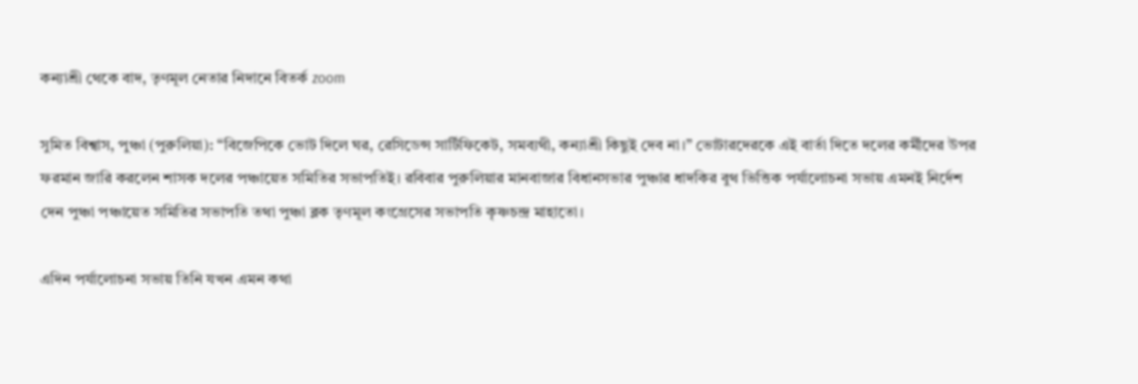কন্যাশ্রী থেকে বাদ, তৃণমূল নেতার নিদানে বিতর্ক zoom

সুমিত বিশ্বাস, পুঞ্চা (পুরুলিয়া): “বিজেপিকে ভোট দিলে ঘর, রেসিডেন্স সার্টিফিকেট, সমব্যথী, কন্যাশ্রী কিছুই দেব না।” ভোটারদেরকে এই বার্তা দিতে দলের কর্মীদের উপর ফরমান জারি করলেন শাসক দলের পঞ্চায়েত সমিতির সভাপতিই। রবিবার পুরুলিয়ার মানবাজার বিধানসভার পুঞ্চার ধাদকির বুথ ভিত্তিক পর্যালোচনা সভায় এমনই নির্দেশ দেন পুঞ্চা পঞ্চায়েত সমিতির সভাপতি তথা পুঞ্চা ব্লক তৃণমূল কংগ্রেসের সভাপতি কৃষ্ণচন্দ্র মাহাতো।

এদিন পর্যালোচনা সভায় তিনি যখন এমন কথা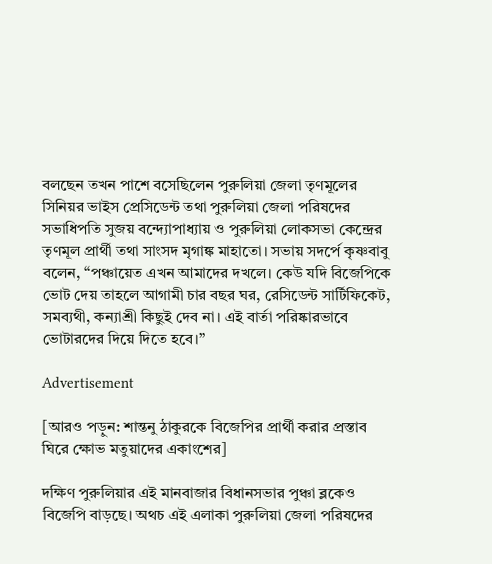বলছেন তখন পাশে বসেছিলেন পুরুলিয়া জেলা তৃণমূলের সিনিয়র ভাইস প্রেসিডেন্ট তথা পুরুলিয়া জেলা পরিষদের সভাধিপতি সুজয় বন্দ্যোপাধ্যায় ও পুরুলিয়া লোকসভা কেন্দ্রের তৃণমূল প্রার্থী তথা সাংসদ মৃগাঙ্ক মাহাতো। সভায় সদর্পে কৃষ্ণবাবু বলেন, “পঞ্চায়েত এখন আমাদের দখলে। কেউ যদি বিজেপিকে ভোট দেয় তাহলে আগামী চার বছর ঘর, রেসিডেন্ট সার্টিফিকেট, সমব্যথী, কন্যাশ্রী কিছুই দেব না। এই বার্তা পরিষ্কারভাবে ভোটারদের দিয়ে দিতে হবে।”

Advertisement

[আরও পড়ুন: শান্তনু ঠাকুরকে বিজেপির প্রার্থী করার প্রস্তাব ঘিরে ক্ষোভ মতুয়াদের একাংশের]

দক্ষিণ পুরুলিয়ার এই মানবাজার বিধানসভার পুঞ্চা ব্লকেও বিজেপি বাড়ছে। অথচ এই এলাকা পুরুলিয়া জেলা পরিষদের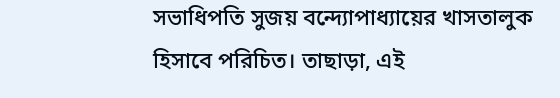সভাধিপতি সুজয় বন্দ্যোপাধ্যায়ের খাসতালুক হিসাবে পরিচিত। তাছাড়া, এই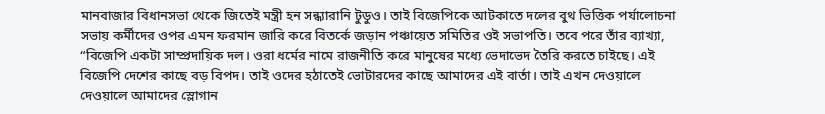মানবাজার বিধানসভা থেকে জিতেই মন্ত্রী হন সন্ধ্যারানি টুডুও। তাই বিজেপিকে আটকাতে দলের বুথ ভিত্তিক পর্যালোচনা সভায় কর্মীদের ওপর এমন ফরমান জারি করে বিতর্কে জড়ান পঞ্চায়েত সমিতির ওই সভাপতি। তবে পরে তাঁর ব্যাখ্যা, “বিজেপি একটা সাম্প্রদায়িক দল। ওরা ধর্মের নামে রাজনীতি করে মানুষের মধ্যে ভেদাভেদ তৈরি করতে চাইছে। এই বিজেপি দেশের কাছে বড় বিপদ। তাই ওদের হঠাতেই ভোটারদের কাছে আমাদের এই বার্তা। তাই এখন দেওয়ালে দেওয়ালে আমাদের স্লোগান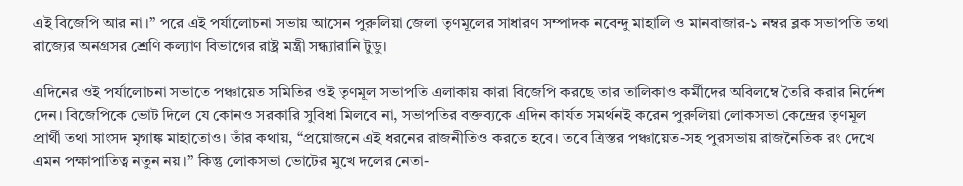এই বিজেপি আর না।” পরে এই পর্যালোচনা সভায় আসেন পুরুলিয়া জেলা তৃণমূলের সাধারণ সম্পাদক নবেন্দু মাহালি ও মানবাজার-১ নম্বর ব্লক সভাপতি তথা রাজ্যের অনগ্রসর শ্রেণি কল্যাণ বিভাগের রাষ্ট্র মন্ত্রী সন্ধ্যারানি টুডু।

এদিনের ওই পর্যালোচনা সভাতে পঞ্চায়েত সমিতির ওই তৃণমূল সভাপতি এলাকায় কারা বিজেপি করছে তার তালিকাও কর্মীদের অবিলম্বে তৈরি করার নির্দেশ দেন। বিজেপিকে ভোট দিলে যে কোনও সরকারি সুবিধা মিলবে না, সভাপতির বক্তব্যকে এদিন কার্যত সমর্থনই করেন পুরুলিয়া লোকসভা কেন্দ্রের তৃণমূল প্রার্থী তথা সাংসদ মৃগাঙ্ক মাহাতোও। তাঁর কথায়, “প্রয়োজনে এই ধরনের রাজনীতিও করতে হবে। তবে ত্রিস্তর পঞ্চায়েত-সহ পুরসভায় রাজনৈতিক রং দেখে এমন পক্ষাপাতিত্ব নতুন নয়।” কিন্তু লোকসভা ভোটের মুখে দলের নেতা-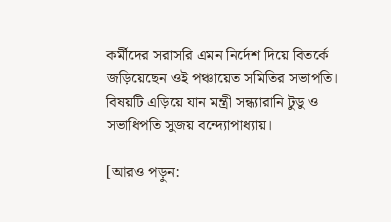কর্মীদের সরাসরি এমন নির্দেশ দিয়ে বিতর্কে জড়িয়েছেন ওই পঞ্চায়েত সমিতির সভাপতি। বিষয়টি এড়িয়ে যান মন্ত্রী সন্ধ্যারানি টুডু ও সভাধিপতি সুজয় বন্দ্যোপাধ্যায়।

[আরও পড়ুন: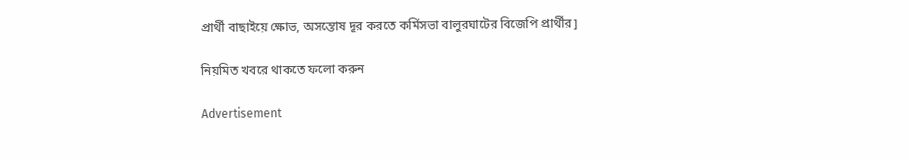প্রার্থী বাছাইয়ে ক্ষোভ, অসন্তোষ দূর করতে কর্মিসভা বালুরঘাটের বিজেপি প্রার্থীর]

নিয়মিত খবরে থাকতে ফলো করুন

Advertisement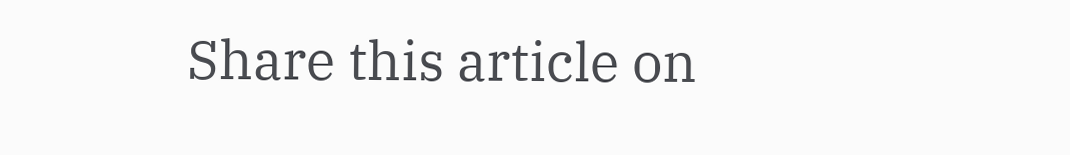Share this article on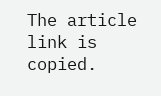The article link is copied.